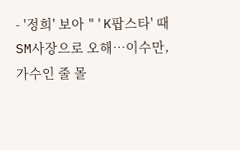- '정희' 보아 "'K팝스타' 때 SM사장으로 오해…이수만, 가수인 줄 몰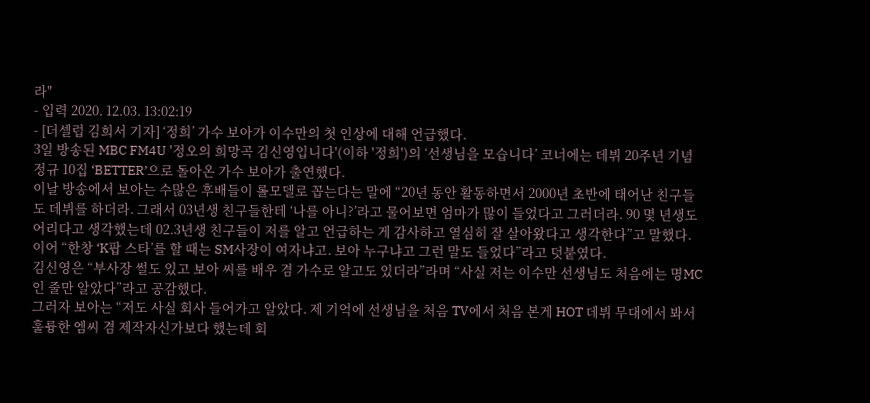라"
- 입력 2020. 12.03. 13:02:19
- [더셀럽 김희서 기자] ‘정희’ 가수 보아가 이수만의 첫 인상에 대해 언급했다.
3일 방송된 MBC FM4U '정오의 희망곡 김신영입니다'(이하 '정희')의 ‘선생님을 모습니다’ 코너에는 데뷔 20주년 기념 정규 10집 ‘BETTER’으로 돌아온 가수 보아가 출연했다.
이날 방송에서 보아는 수많은 후배들이 롤모델로 꼽는다는 말에 “20년 동안 활동하면서 2000년 초반에 태어난 친구들도 데뷔를 하더라. 그래서 03년생 친구들한테 ‘나를 아니?’라고 물어보면 엄마가 많이 들었다고 그러더라. 90 몇 년생도 어리다고 생각했는데 02.3년생 친구들이 저를 알고 언급하는 게 감사하고 열심히 잘 살아왔다고 생각한다”고 말했다.
이어 “한창 ‘K팝 스타’를 할 때는 SM사장이 여자냐고. 보아 누구냐고 그런 말도 들었다”라고 덧붙였다.
김신영은 “부사장 썰도 있고 보아 씨를 배우 겸 가수로 알고도 있더라”라며 “사실 저는 이수만 선생님도 처음에는 명MC인 줄만 알았다”라고 공감했다.
그러자 보아는 “저도 사실 회사 들어가고 알았다. 제 기억에 선생님을 처음 TV에서 처음 본게 HOT 데뷔 무대에서 봐서 훌륭한 엠씨 겸 제작자신가보다 했는데 회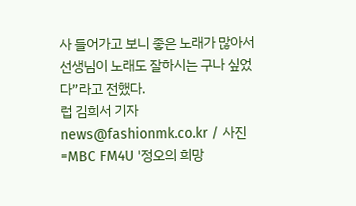사 들어가고 보니 좋은 노래가 많아서 선생님이 노래도 잘하시는 구나 싶었다”라고 전했다.
럽 김희서 기자 news@fashionmk.co.kr / 사진=MBC FM4U '정오의 희망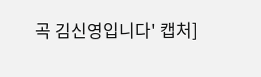곡 김신영입니다' 캡처]